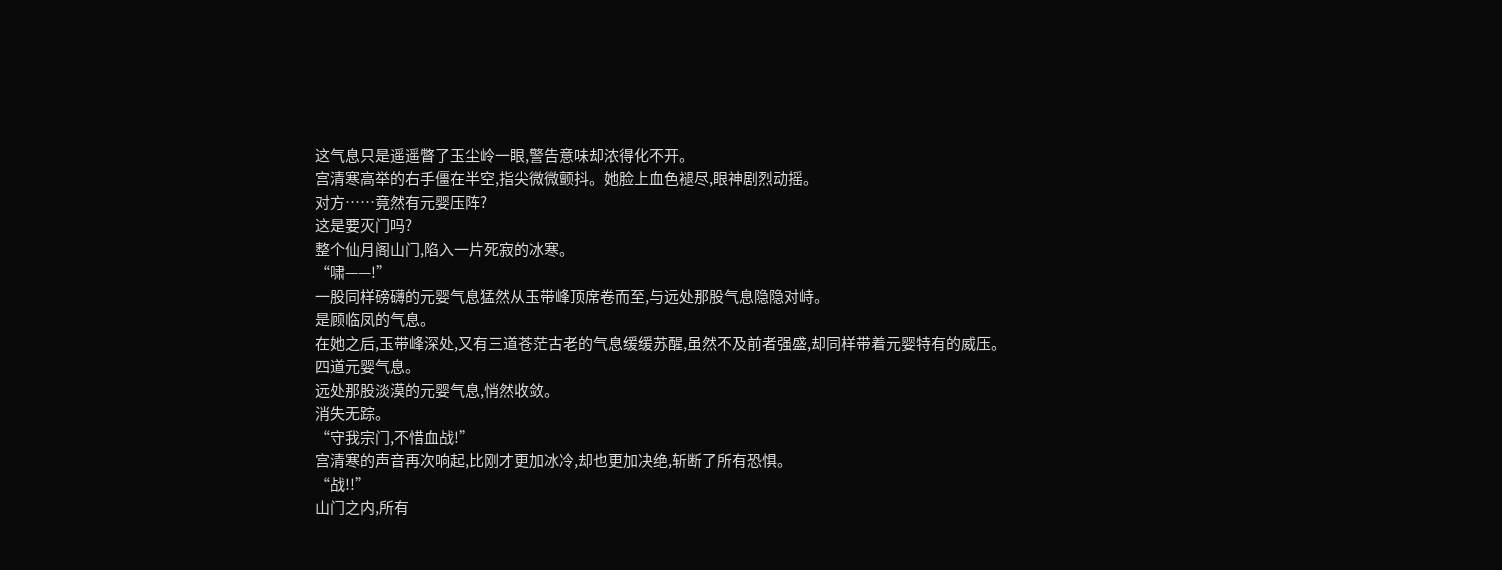这气息只是遥遥瞥了玉尘岭一眼,警告意味却浓得化不开。
宫清寒高举的右手僵在半空,指尖微微颤抖。她脸上血色褪尽,眼神剧烈动摇。
对方……竟然有元婴压阵?
这是要灭门吗?
整个仙月阁山门,陷入一片死寂的冰寒。
“啸——!”
一股同样磅礴的元婴气息猛然从玉带峰顶席卷而至,与远处那股气息隐隐对峙。
是顾临凤的气息。
在她之后,玉带峰深处,又有三道苍茫古老的气息缓缓苏醒,虽然不及前者强盛,却同样带着元婴特有的威压。
四道元婴气息。
远处那股淡漠的元婴气息,悄然收敛。
消失无踪。
“守我宗门,不惜血战!”
宫清寒的声音再次响起,比刚才更加冰冷,却也更加决绝,斩断了所有恐惧。
“战!!”
山门之内,所有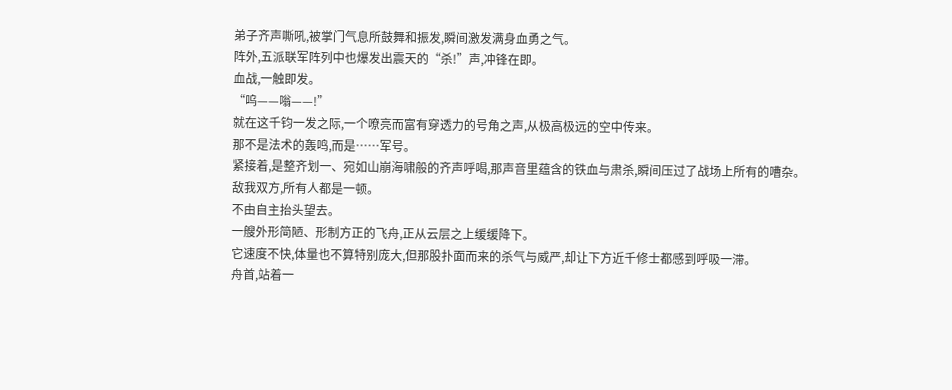弟子齐声嘶吼,被掌门气息所鼓舞和振发,瞬间激发满身血勇之气。
阵外,五派联军阵列中也爆发出震天的“杀!”声,冲锋在即。
血战,一触即发。
“呜——嗡——!”
就在这千钧一发之际,一个嘹亮而富有穿透力的号角之声,从极高极远的空中传来。
那不是法术的轰鸣,而是……军号。
紧接着,是整齐划一、宛如山崩海啸般的齐声呼喝,那声音里蕴含的铁血与肃杀,瞬间压过了战场上所有的嘈杂。
敌我双方,所有人都是一顿。
不由自主抬头望去。
一艘外形简陋、形制方正的飞舟,正从云层之上缓缓降下。
它速度不快,体量也不算特别庞大,但那股扑面而来的杀气与威严,却让下方近千修士都感到呼吸一滞。
舟首,站着一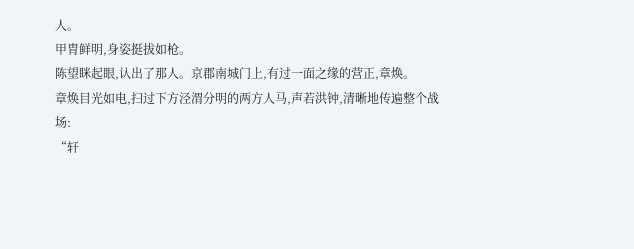人。
甲胄鲜明,身姿挺拔如枪。
陈望眯起眼,认出了那人。京郡南城门上,有过一面之缘的营正,章焕。
章焕目光如电,扫过下方泾渭分明的两方人马,声若洪钟,清晰地传遍整个战场:
“轩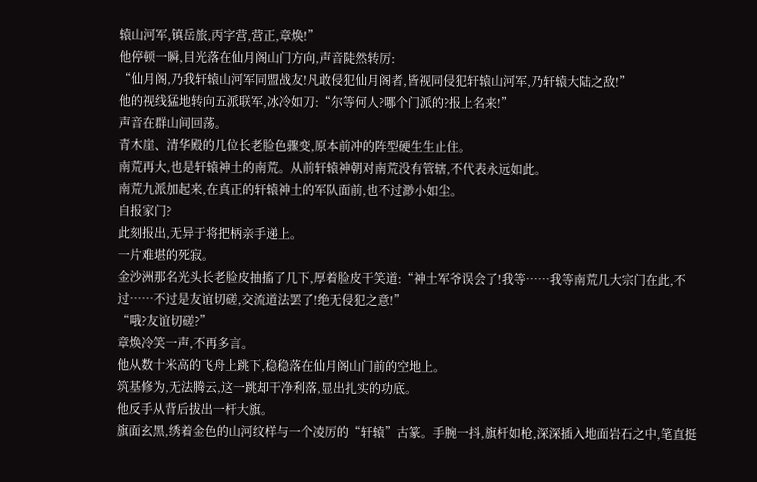辕山河军,镇岳旅,丙字营,营正,章焕!”
他停顿一瞬,目光落在仙月阁山门方向,声音陡然转厉:
“仙月阁,乃我轩辕山河军同盟战友!凡敢侵犯仙月阁者,皆视同侵犯轩辕山河军,乃轩辕大陆之敌!”
他的视线猛地转向五派联军,冰冷如刀:“尔等何人?哪个门派的?报上名来!”
声音在群山间回荡。
青木崖、清华殿的几位长老脸色骤变,原本前冲的阵型硬生生止住。
南荒再大,也是轩辕神土的南荒。从前轩辕神朝对南荒没有管辖,不代表永远如此。
南荒九派加起来,在真正的轩辕神土的军队面前,也不过渺小如尘。
自报家门?
此刻报出,无异于将把柄亲手递上。
一片难堪的死寂。
金沙洲那名光头长老脸皮抽搐了几下,厚着脸皮干笑道:“神土军爷误会了!我等……我等南荒几大宗门在此,不过……不过是友谊切磋,交流道法罢了!绝无侵犯之意!”
“哦?友谊切磋?”
章焕冷笑一声,不再多言。
他从数十米高的飞舟上跳下,稳稳落在仙月阁山门前的空地上。
筑基修为,无法腾云,这一跳却干净利落,显出扎实的功底。
他反手从背后拔出一杆大旗。
旗面玄黑,绣着金色的山河纹样与一个凌厉的“轩辕”古篆。手腕一抖,旗杆如枪,深深插入地面岩石之中,笔直挺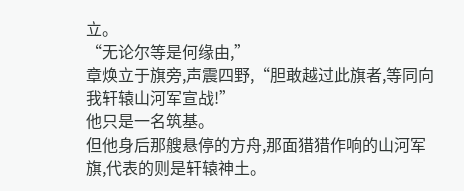立。
“无论尔等是何缘由,”
章焕立于旗旁,声震四野,“胆敢越过此旗者,等同向我轩辕山河军宣战!”
他只是一名筑基。
但他身后那艘悬停的方舟,那面猎猎作响的山河军旗,代表的则是轩辕神土。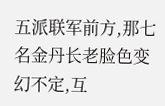五派联军前方,那七名金丹长老脸色变幻不定,互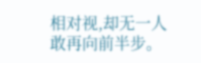相对视,却无一人敢再向前半步。